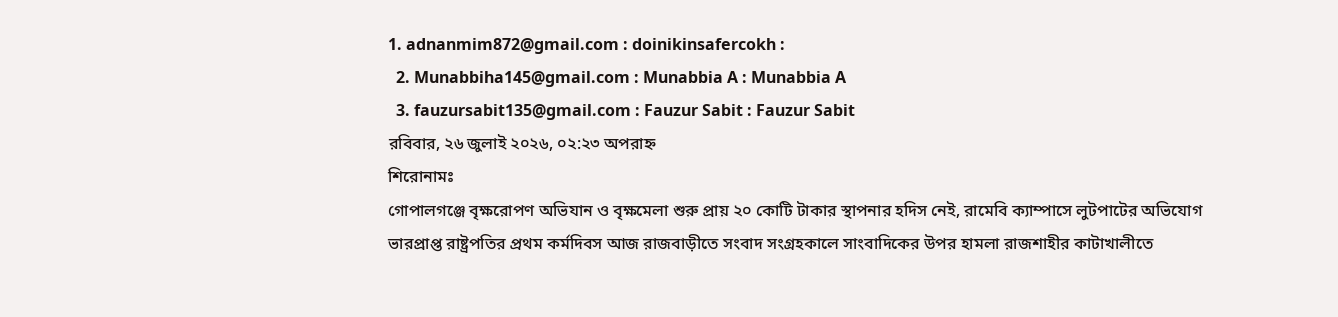1. adnanmim872@gmail.com : doinikinsafercokh :
  2. Munabbiha145@gmail.com : Munabbia A : Munabbia A
  3. fauzursabit135@gmail.com : Fauzur Sabit : Fauzur Sabit
রবিবার, ২৬ জুলাই ২০২৬, ০২:২৩ অপরাহ্ন
শিরোনামঃ
গোপালগঞ্জে বৃক্ষরোপণ অভিযান ও বৃক্ষমেলা শুরু প্রায় ২০ কোটি টাকার স্থাপনার হদিস নেই, রামেবি ক্যাম্পাসে লুটপাটের অভিযোগ ভারপ্রাপ্ত রাষ্ট্রপতির প্রথম কর্মদিবস আজ রাজবাড়ীতে সংবাদ সংগ্রহকালে সাংবাদিকের উপর হামলা রাজশাহীর কাটাখালীতে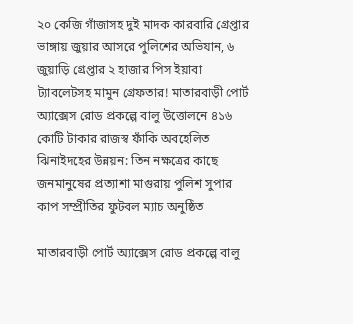২০ কেজি গাঁজাসহ দুই মাদক কারবারি গ্রেপ্তার ভাঙ্গায় জুয়ার আসরে পুলিশের অভিযান, ৬ জুয়াড়ি গ্রেপ্তার ২ হাজার পিস ইয়াবা ট্যাবলেটসহ মামুন গ্রেফতার! মাতারবাড়ী পোর্ট অ্যাক্সেস রোড প্রকল্পে বালু উত্তোলনে ৪১৬ কোটি টাকার রাজস্ব ফাঁকি অবহেলিত ঝিনাইদহের উন্নয়ন: তিন নক্ষত্রের কাছে জনমানুষের প্রত্যাশা মাগুরায় পুলিশ সুপার কাপ সম্প্রীতির ফুটবল ম্যাচ অনুষ্ঠিত

মাতারবাড়ী পোর্ট অ্যাক্সেস রোড প্রকল্পে বালু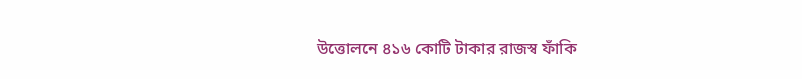উত্তোলনে ৪১৬ কোটি টাকার রাজস্ব ফাঁকি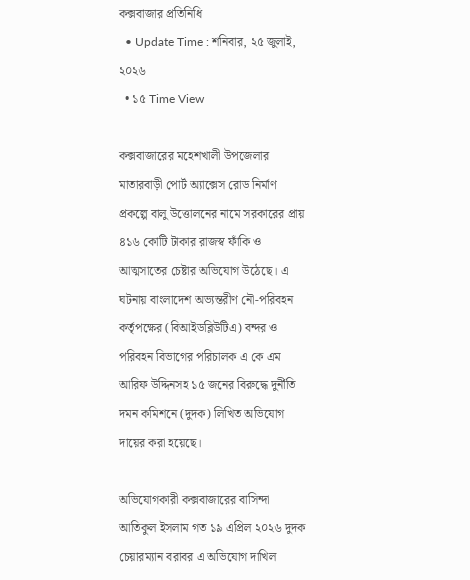কক্সবাজার প্রতিনিধি
  • Update Time : শনিবার, ২৫ জুলাই, ২০২৬
  • ১৫ Time View

কক্সবাজারের মহেশখালী উপজেলার মাতারবাড়ী পোর্ট অ্যাক্সেস রোড নির্মাণ প্রকল্পে বালু উত্তোলনের নামে সরকারের প্রায় ৪১৬ কোটি টাকার রাজস্ব ফাঁকি ও আত্মসাতের চেষ্টার অভিযোগ উঠেছে। এ ঘটনায় বাংলাদেশ অভ্যন্তরীণ নৌ-পরিবহন কর্তৃপক্ষের (বিআইডব্লিউটিএ) বন্দর ও পরিবহন বিভাগের পরিচালক এ কে এম আরিফ উদ্দিনসহ ১৫ জনের বিরুদ্ধে দুর্নীতি দমন কমিশনে (দুদক) লিখিত অভিযোগ দায়ের করা হয়েছে।

অভিযোগকারী কক্সবাজারের বাসিন্দা আতিকুল ইসলাম গত ১৯ এপ্রিল ২০২৬ দুদক চেয়ারম্যান বরাবর এ অভিযোগ দাখিল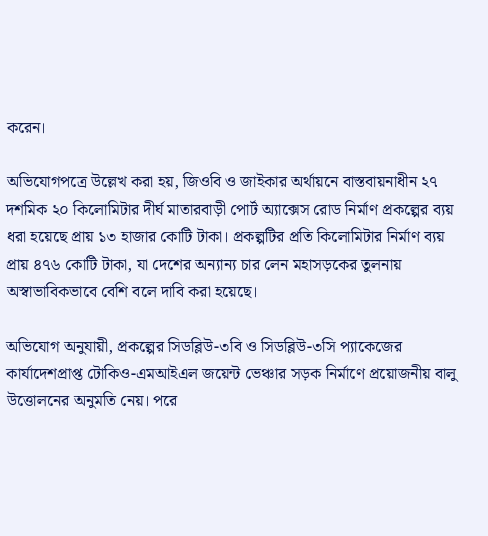করেন।

অভিযোগপত্রে উল্লেখ করা হয়, জিওবি ও জাইকার অর্থায়নে বাস্তবায়নাধীন ২৭ দশমিক ২০ কিলোমিটার দীর্ঘ মাতারবাড়ী পোর্ট অ্যাক্সেস রোড নির্মাণ প্রকল্পের ব্যয় ধরা হয়েছে প্রায় ১৩ হাজার কোটি টাকা। প্রকল্পটির প্রতি কিলোমিটার নির্মাণ ব্যয় প্রায় ৪৭৬ কোটি টাকা, যা দেশের অন্যান্য চার লেন মহাসড়কের তুলনায় অস্বাভাবিকভাবে বেশি বলে দাবি করা হয়েছে।

অভিযোগ অনুযায়ী, প্রকল্পের সিডব্লিউ-৩বি ও সিডব্লিউ-৩সি প্যাকেজের কার্যাদেশপ্রাপ্ত টোকিও-এমআইএল জয়েন্ট ভেঞ্চার সড়ক নির্মাণে প্রয়োজনীয় বালু উত্তোলনের অনুমতি নেয়। পরে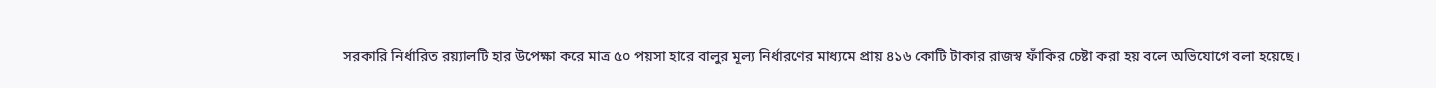সরকারি নির্ধারিত রয়্যালটি হার উপেক্ষা করে মাত্র ৫০ পয়সা হারে বালুর মূল্য নির্ধারণের মাধ্যমে প্রায় ৪১৬ কোটি টাকার রাজস্ব ফাঁকির চেষ্টা করা হয় বলে অভিযোগে বলা হয়েছে।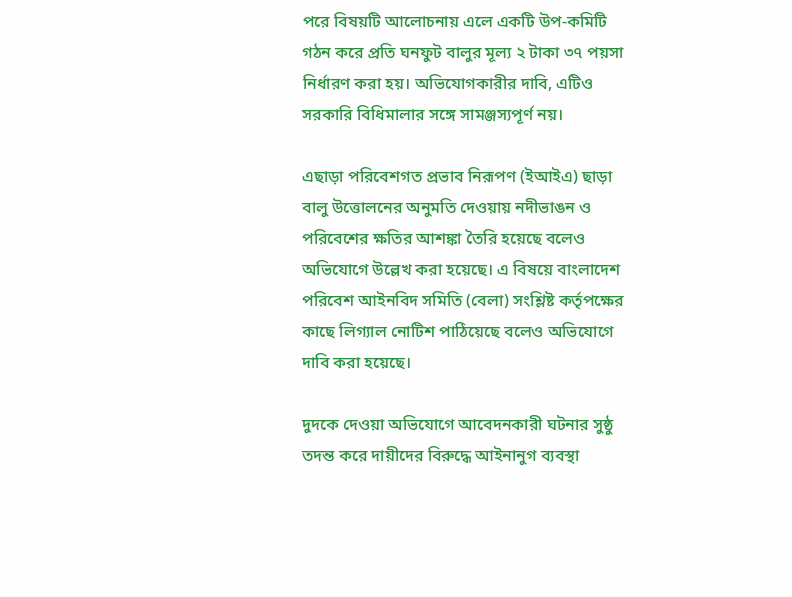পরে বিষয়টি আলোচনায় এলে একটি উপ-কমিটি গঠন করে প্রতি ঘনফুট বালুর মূল্য ২ টাকা ৩৭ পয়সা নির্ধারণ করা হয়। অভিযোগকারীর দাবি, এটিও সরকারি বিধিমালার সঙ্গে সামঞ্জস্যপূর্ণ নয়।

এছাড়া পরিবেশগত প্রভাব নিরূপণ (ইআইএ) ছাড়া বালু উত্তোলনের অনুমতি দেওয়ায় নদীভাঙন ও পরিবেশের ক্ষতির আশঙ্কা তৈরি হয়েছে বলেও অভিযোগে উল্লেখ করা হয়েছে। এ বিষয়ে বাংলাদেশ পরিবেশ আইনবিদ সমিতি (বেলা) সংশ্লিষ্ট কর্তৃপক্ষের কাছে লিগ্যাল নোটিশ পাঠিয়েছে বলেও অভিযোগে দাবি করা হয়েছে।

দুদকে দেওয়া অভিযোগে আবেদনকারী ঘটনার সুষ্ঠু তদন্ত করে দায়ীদের বিরুদ্ধে আইনানুগ ব্যবস্থা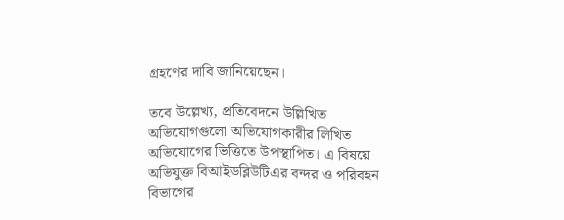গ্রহণের দাবি জানিয়েছেন।

তবে উল্লেখ্য, প্রতিবেদনে উল্লিখিত অভিযোগগুলো অভিযোগকারীর লিখিত অভিযোগের ভিত্তিতে উপস্থাপিত। এ বিষয়ে অভিযুক্ত বিআইডব্লিউটিএর বন্দর ও পরিবহন বিভাগের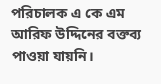পরিচালক এ কে এম আরিফ উদ্দিনের বক্তব্য পাওয়া যায়নি।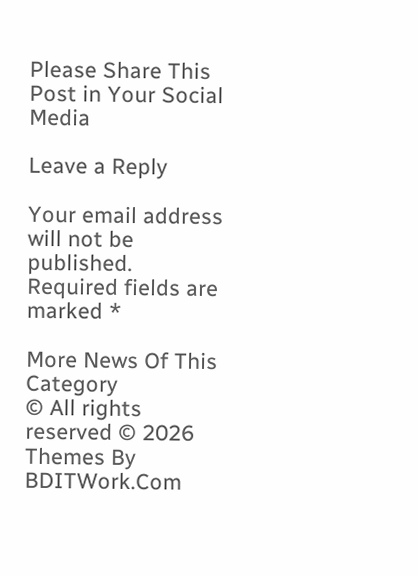Please Share This Post in Your Social Media

Leave a Reply

Your email address will not be published. Required fields are marked *

More News Of This Category
© All rights reserved © 2026
Themes By BDITWork.Com